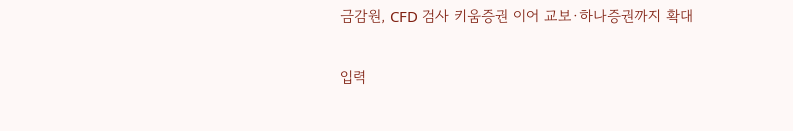금감원, CFD 검사 키움증권 이어 교보·하나증권까지 확대

입력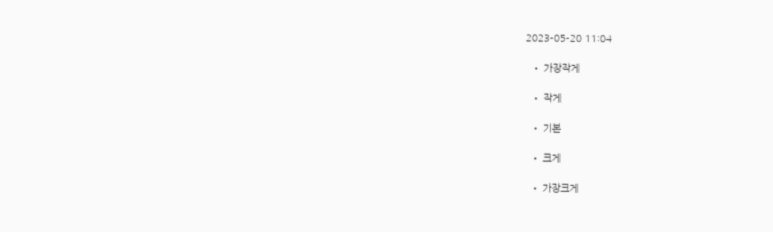2023-05-20 11:04

  • 가장작게

  • 작게

  • 기본

  • 크게

  • 가장크게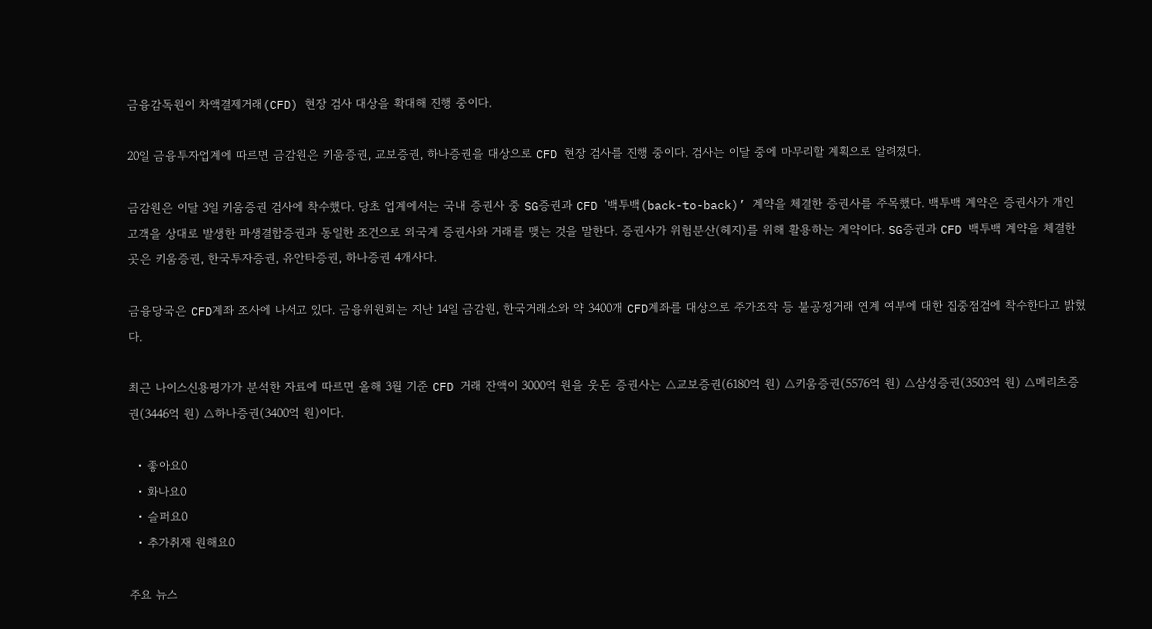금융감독원이 차액결제거래(CFD) 현장 검사 대상을 확대해 진행 중이다.

20일 금융투자업계에 따르면 금감원은 키움증권, 교보증권, 하나증권을 대상으로 CFD 현장 검사를 진행 중이다. 검사는 이달 중에 마무리할 계획으로 알려졌다.

금감원은 이달 3일 키움증권 검사에 착수했다. 당초 업계에서는 국내 증권사 중 SG증권과 CFD ‘백투백(back-to-back)’ 계약을 체결한 증권사를 주목했다. 백투백 계약은 증권사가 개인 고객을 상대로 발생한 파생결합증권과 동일한 조건으로 외국계 증권사와 거래를 맺는 것을 말한다. 증권사가 위험분산(헤지)를 위해 활용하는 계약이다. SG증권과 CFD 백투백 계약을 체결한 곳은 키움증권, 한국투자증권, 유안타증권, 하나증권 4개사다.

금융당국은 CFD계좌 조사에 나서고 있다. 금융위원회는 지난 14일 금감원, 한국거래소와 약 3400개 CFD계좌를 대상으로 주가조작 등 불공정거래 연계 여부에 대한 집중점검에 착수한다고 밝혔다.

최근 나이스신용평가가 분석한 자료에 따르면 올해 3월 기준 CFD 거래 잔액이 3000억 원을 웃돈 증권사는 △교보증권(6180억 원) △키움증권(5576억 원) △삼성증권(3503억 원) △메리츠증권(3446억 원) △하나증권(3400억 원)이다.

  • 좋아요0
  • 화나요0
  • 슬퍼요0
  • 추가취재 원해요0

주요 뉴스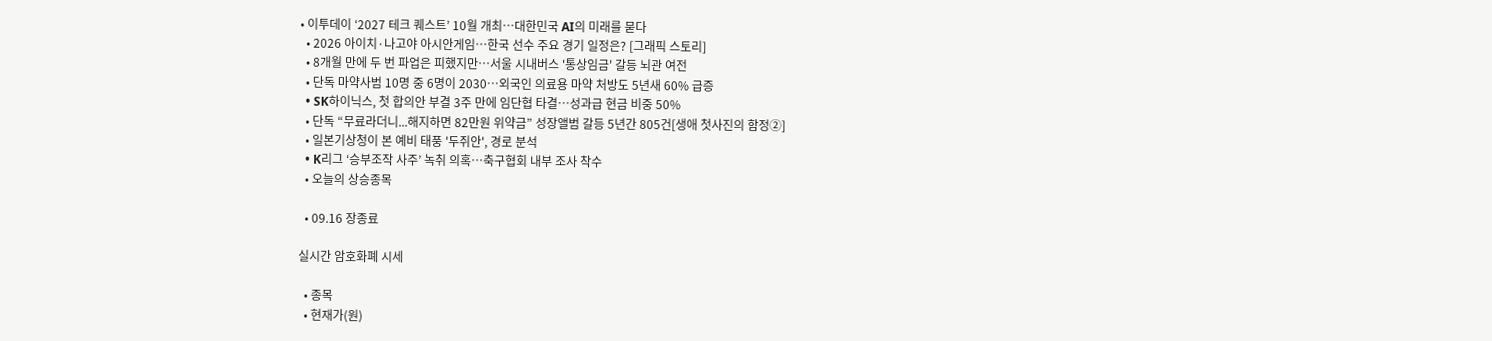• 이투데이 ‘2027 테크 퀘스트’ 10월 개최⋯대한민국 AI의 미래를 묻다
  • 2026 아이치·나고야 아시안게임…한국 선수 주요 경기 일정은? [그래픽 스토리]
  • 8개월 만에 두 번 파업은 피했지만…서울 시내버스 '통상임금' 갈등 뇌관 여전
  • 단독 마약사범 10명 중 6명이 2030…외국인 의료용 마약 처방도 5년새 60% 급증
  • SK하이닉스, 첫 합의안 부결 3주 만에 임단협 타결⋯성과급 현금 비중 50%
  • 단독 “무료라더니...해지하면 82만원 위약금” 성장앨범 갈등 5년간 805건[생애 첫사진의 함정②]
  • 일본기상청이 본 예비 태풍 '두쥐안', 경로 분석
  • K리그 ‘승부조작 사주’ 녹취 의혹…축구협회 내부 조사 착수
  • 오늘의 상승종목

  • 09.16 장종료

실시간 암호화폐 시세

  • 종목
  • 현재가(원)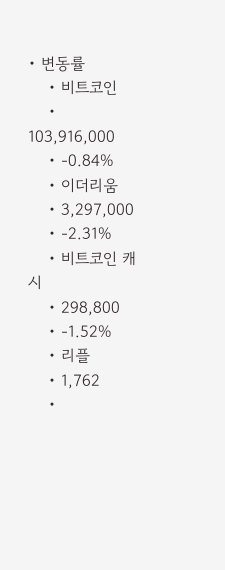• 변동률
    • 비트코인
    • 103,916,000
    • -0.84%
    • 이더리움
    • 3,297,000
    • -2.31%
    • 비트코인 캐시
    • 298,800
    • -1.52%
    • 리플
    • 1,762
    •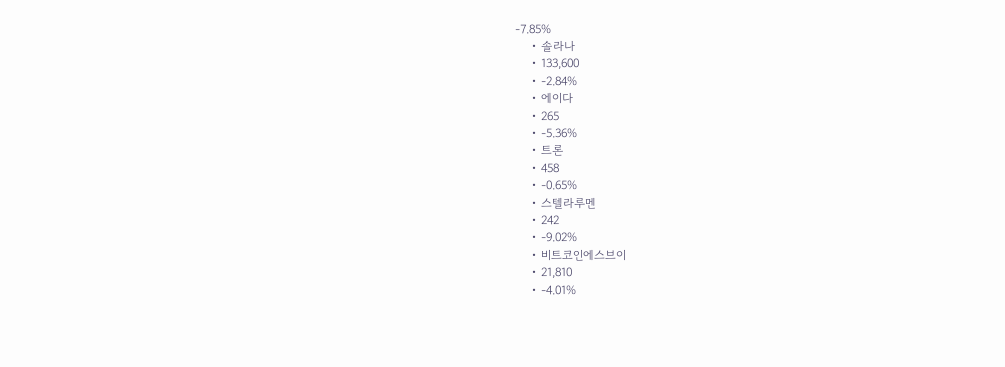-7.85%
    • 솔라나
    • 133,600
    • -2.84%
    • 에이다
    • 265
    • -5.36%
    • 트론
    • 458
    • -0.65%
    • 스텔라루멘
    • 242
    • -9.02%
    • 비트코인에스브이
    • 21,810
    • -4.01%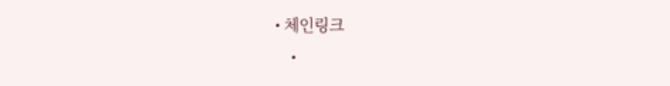• 체인링크
    •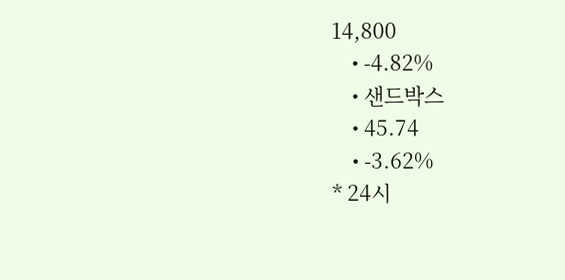14,800
    • -4.82%
    • 샌드박스
    • 45.74
    • -3.62%
* 24시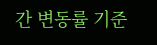간 변동률 기준